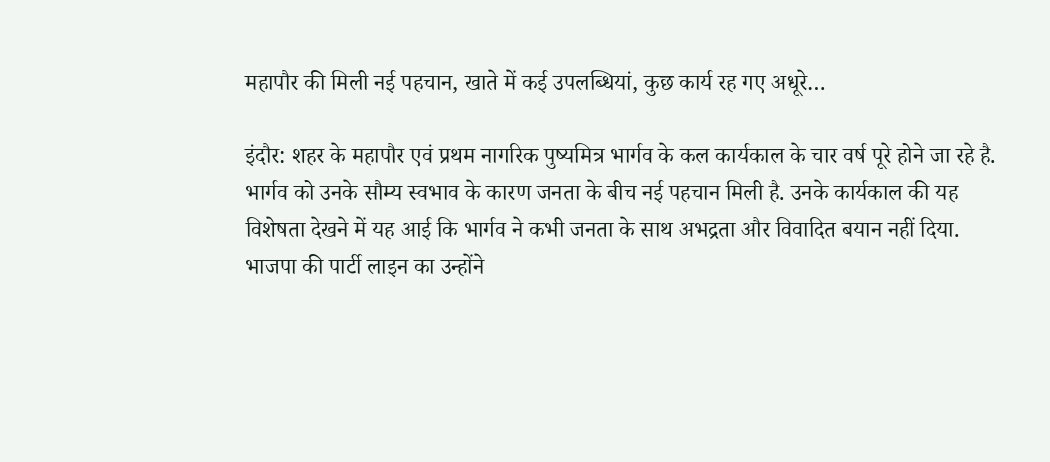महापौर की मिली नई पहचान, खाते में कई उपलब्धियां, कुछ कार्य रह गए अधूरे…

इंदौर: शहर के महापौर एवं प्रथम नागरिक पुष्यमित्र भार्गव के कल कार्यकाल के चार वर्ष पूरे होने जा रहे है. भार्गव को उनके सौम्य स्वभाव के कारण जनता के बीच नई पहचान मिली है. उनके कार्यकाल की यह विशेषता देखने में यह आई कि भार्गव ने कभी जनता के साथ अभद्रता और विवादित बयान नहीं दिया. भाजपा की पार्टी लाइन का उन्होंने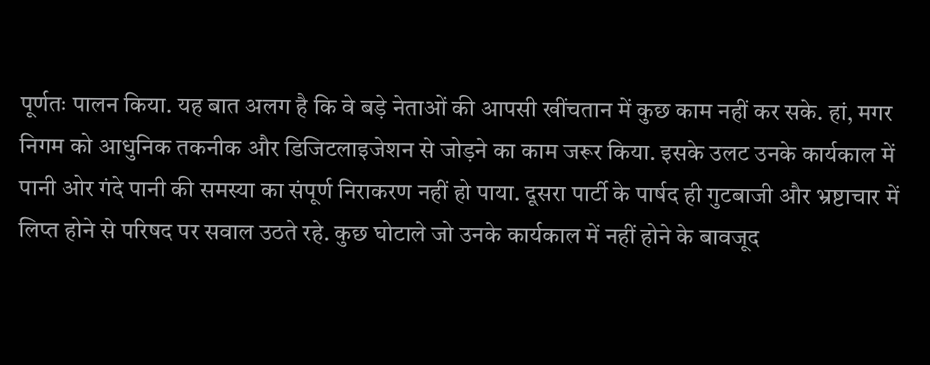पूर्णतः पालन किया. यह बात अलग है कि वे बड़े नेताओं की आपसी खींचतान में कुछ काम नहीं कर सके. हां, मगर निगम को आधुनिक तकनीक और डिजिटलाइजेशन से जोड़ने का काम जरूर किया. इसके उलट उनके कार्यकाल में पानी ओर गंदे पानी की समस्या का संपूर्ण निराकरण नहीं हो पाया. दूसरा पार्टी के पार्षद ही गुटबाजी और भ्रष्टाचार में लिप्त होने से परिषद पर सवाल उठते रहे. कुछ घोटाले जो उनके कार्यकाल में नहीं होने के बावजूद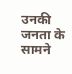उनकी जनता के सामने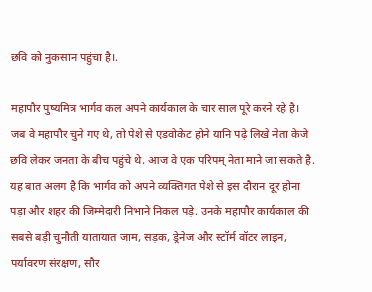छवि को नुकसान पहुंचा है।.

महापौर पुष्यमित्र भार्गव कल अपने कार्यकाल के चार साल पूरे करने रहे है। जब वे महापौर चुने गए थे, तो पेशे से एडवोकेट होने यानि पढ़े लिखे नेता केजे छवि लेकर जनता के बीच पहुंचे थे. आज वे एक परिपम् नेता माने जा सकते है. यह बात अलग है कि भार्गव को अपने व्यक्तिगत पेशे से इस दौरान दूर होना पड़ा और शहर की जिम्मेदारी निभाने निकल पड़े. उनके महापौर कार्यकाल की सबसे बड़ी चुनौती यातायात जाम, सड़क, ड्रेनेज और स्टॉर्म वॉटर लाइन, पर्यावरण संरक्षण, सौर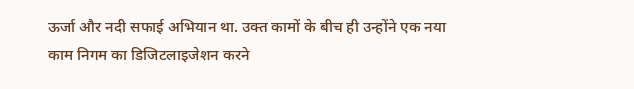ऊर्जा और नदी सफाई अभियान था. उक्त कामों के बीच ही उन्होंने एक नया काम निगम का डिजिटलाइजेशन करने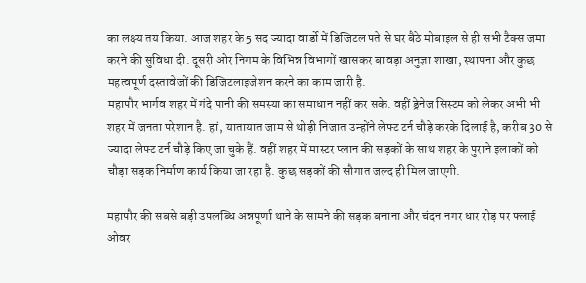का लक्ष्य तय किया. आज शहर के 5 सद ज्यादा वार्डो में डिजिटल पते से घर बैठे मोबाइल से ही सभी टैक्स जमा करने की सुविधा दी. दूसरी ओर निगम के विभिन्न विभागों खासकर बावड़ा अनुज्ञा शाखा, स्थापना और कुछ महत्वपूर्ण दस्तावेजों की डिजिटलाइजेशन करने का काम जारी है.
महापौर भार्गव शहर में गंदे पानी की समस्या का समाधान नहीं कर सके. वहीं ड्रेनेज सिस्टम को लेकर अभी भी शहर में जनता परेशान है. हां, यातायात जाम से थोड़ी निजात उन्होंने लेफ्ट टर्न चौड़े करके दिलाई है, करीब 30 से ज्यादा लेफ्ट टर्न चौड़े किए जा चुके हैं. वहीं शहर में मास्टर प्लान की सड़कों के साथ शहर के पुराने इलाकों को चौड़ा सड़क निर्माण कार्य किया जा रहा है. कुछ सड़कों की सौगात जल्द ही मिल जाएगी.

महापौर की सबसे बड़ी उपलब्धि अन्नपूर्णा थाने के सामने की सड़क बनाना और चंदन नगर धार रोड़ पर फ्लाई ओवर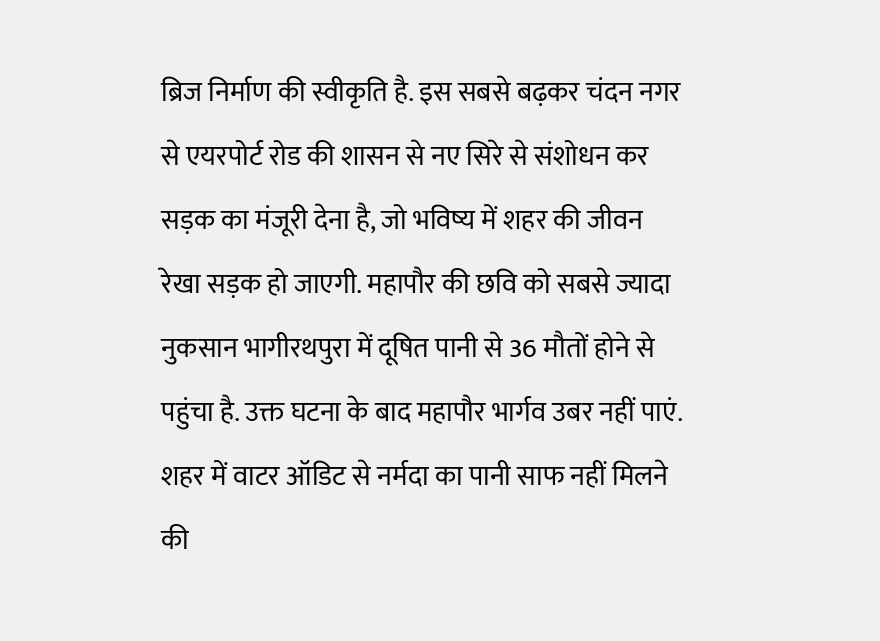ब्रिज निर्माण की स्वीकृति है. इस सबसे बढ़कर चंदन नगर से एयरपोर्ट रोड की शासन से नए सिरे से संशोधन कर सड़क का मंजूरी देना है, जो भविष्य में शहर की जीवन रेखा सड़क हो जाएगी. महापौर की छवि को सबसे ज्यादा नुकसान भागीरथपुरा में दूषित पानी से 36 मौतों होने से पहुंचा है. उक्त घटना के बाद महापौर भार्गव उबर नहीं पाएं. शहर में वाटर ऑडिट से नर्मदा का पानी साफ नहीं मिलने की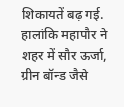शिकायतें बढ़ गई. हालांकि महापौर ने शहर में सौर ऊर्जा, ग्रीन बॉन्ड जैसे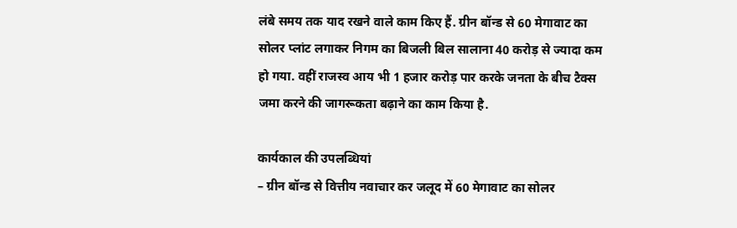लंबे समय तक याद रखने वाले काम किए हैं. ग्रीन बॉन्ड से 60 मेगावाट का सोलर प्लांट लगाकर निगम का बिजली बिल सालाना 40 करोड़ से ज्यादा कम हो गया. वहीं राजस्व आय भी 1 हजार करोड़ पार करके जनता के बीच टैक्स जमा करने की जागरूकता बढ़ाने का काम किया है.

कार्यकाल की उपलब्धियां
– ग्रीन बॉन्ड से वित्तीय नवाचार कर जलूद में 60 मेगावाट का सोलर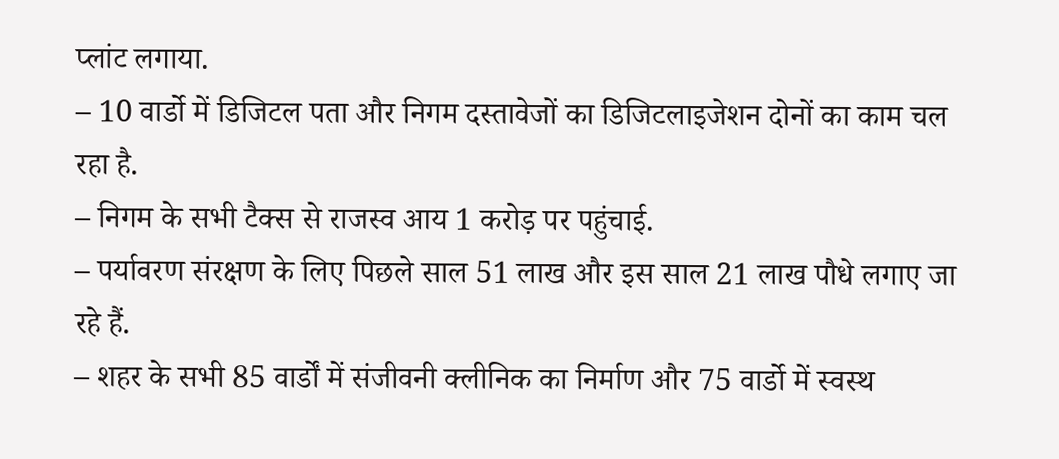प्लांट लगाया.
– 10 वार्डो में डिजिटल पता और निगम दस्तावेजों का डिजिटलाइजेशन दोनों का काम चल रहा है.
– निगम के सभी टैक्स से राजस्व आय 1 करोड़ पर पहुंचाई.
– पर्यावरण संरक्षण के लिए पिछले साल 51 लाख और इस साल 21 लाख पौधे लगाए जा रहे हैं.
– शहर के सभी 85 वार्डों में संजीवनी क्लीनिक का निर्माण और 75 वार्डो में स्वस्थ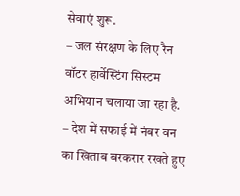सेवाएं शुरू.
– जल संरक्षण के लिए रैन वॉटर हार्वेस्टिंग सिस्टम अभियान चलाया जा रहा है.
– देश में सफाई में नंबर वन का खिताब बरकरार रखते हुए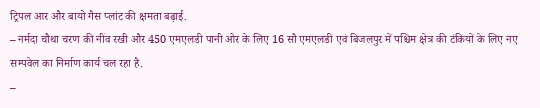ट्रिपल आर और बायो गैस प्लांट की क्षमता बढ़ाई.
– नर्मदा चौथा चरण की नींव रखी और 450 एमएलडी पानी ओर के लिए 16 सौ एमएलडी एवं बिजलपुर में पश्चिम क्षेत्र की टंकियों के लिए नए सम्पवेल का निर्माण कार्य चल रहा है.
–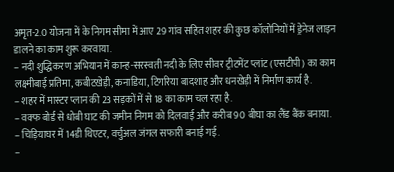अमृत-2.0 योजना में के निगम सीमा में आए 29 गांव सहित शहर की कुछ कॉलोनियों में ड्रेनेज लाइन डालने का काम शुरू करवाया.
– नदी शुद्धिकरण अभियान में कान्ह-सरस्वती नदी के लिए सीवर ट्रीटमेंट प्लांट (एसटीपी) का काम लक्ष्मीबाई प्रतिमा, कबीटखेड़ी, कनाडिया, टिगरिया बादशाह और धनखेड़ी में निर्माण कार्य है.
– शहर में मास्टर प्लान की 23 सड़कों में से 18 का काम चल रहा है.
– वक्फ बोर्ड से धोबी घाट की जमीन निगम को दिलवाई और करीब 90 बीघा का लैंड बैंक बनाया.
– चिड़ियाघर में 14डी थिएटर, वर्चुअल जंगल सफारी बनाई गई.
–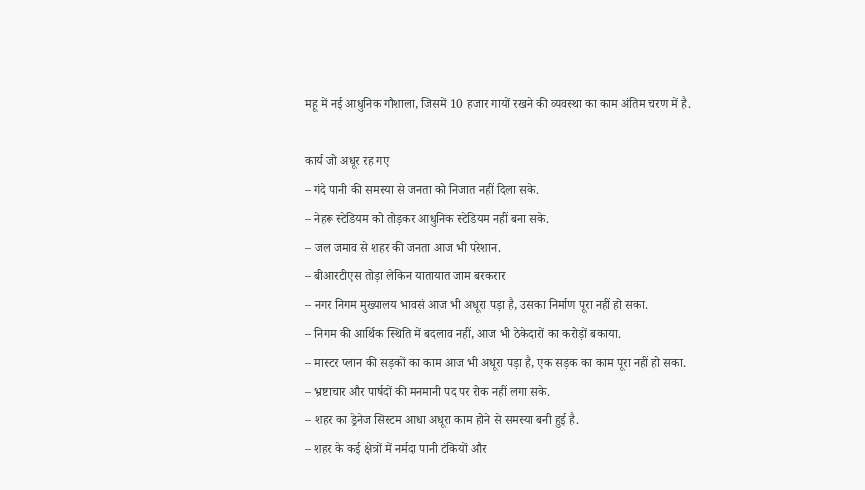महू में नई आधुनिक गौशाला, जिसमें 10 हजार गायों रखने की व्यवस्था का काम अंतिम चरण में है.

कार्य जो अधूर रह गए
– गंदे पानी की समस्या से जनता को निजात नहीं दिला सके.
– नेहरू स्टेडियम को तोड़कर आधुनिक स्टेडियम नहीं बना सके.
– जल जमाव से शहर की जनता आज भी परेशान.
– बीआरटीएस तोड़ा लेकिन यातायात जाम बरकरार
– नगर निगम मुख्यालय भावसं आज भी अधूरा पड़ा है, उसका निर्माण पूरा नहीं हो सका.
– निगम की आर्थिक स्थिति में बदलाव नहीं, आज भी ठेकेदारों का करोड़ों बकाया.
– मास्टर प्लान की सड़कों का काम आज भी अधूरा पड़ा है, एक सड़क का काम पूरा नहीं हो सका.
– भ्रष्टाचार और पार्षदों की मनमानी पद पर रोक नहीं लगा सके.
– शहर का ड्रेनेज सिस्टम आधा अधूरा काम होने से समस्या बनी हुई है.
– शहर के कई क्षेत्रों में नर्मदा पानी टंकियों और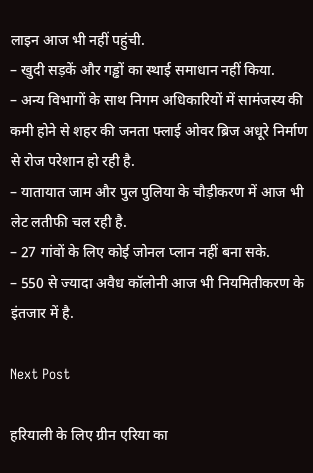लाइन आज भी नहीं पहुंची.
– खुदी सड़कें और गड्ढों का स्थाई समाधान नहीं किया.
– अन्य विभागों के साथ निगम अधिकारियों में सामंजस्य की कमी होने से शहर की जनता फ्लाई ओवर ब्रिज अधूरे निर्माण से रोज परेशान हो रही है.
– यातायात जाम और पुल पुलिया के चौड़ीकरण में आज भी लेट लतीफी चल रही है.
– 27 गांवों के लिए कोई जोनल प्लान नहीं बना सके.
– 550 से ज्यादा अवैध कॉलोनी आज भी नियमितीकरण के इंतजार में है.

Next Post

हरियाली के लिए ग्रीन एरिया का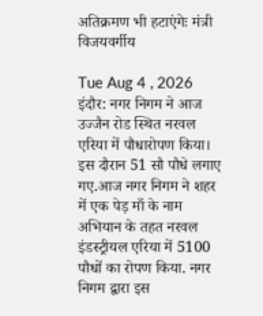अतिक्रमण भी हटाएंगेः मंत्री विजयवर्गीय

Tue Aug 4 , 2026
इंदौर: नगर निगम ने आज उज्जैन रोड स्थित नरवल एरिया में पौधारोपण किया। इस दौरान 51 सौ पौधे लगाए गए.आज नगर निगम ने शहर में एक पेड़ माँ के नाम अभियान के तहत नरवल इंडस्ट्रीयल एरिया में 5100 पौधों का रोपण किया. नगर निगम द्वारा इस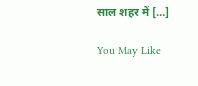साल शहर में […]

You May Like